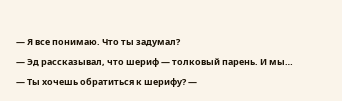— Я все понимаю. Что ты задумал?
— Эд рассказывал, что шериф — толковый парень. И мы…
— Ты хочешь обратиться к шерифу? —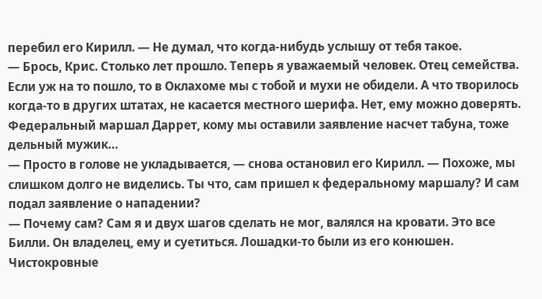перебил его Кирилл. — Не думал, что когда-нибудь услышу от тебя такое.
— Брось, Крис. Столько лет прошло. Теперь я уважаемый человек. Отец семейства. Если уж на то пошло, то в Оклахоме мы с тобой и мухи не обидели. А что творилось когда-то в других штатах, не касается местного шерифа. Нет, ему можно доверять.
Федеральный маршал Даррет, кому мы оставили заявление насчет табуна, тоже дельный мужик…
— Просто в голове не укладывается, — снова остановил его Кирилл. — Похоже, мы слишком долго не виделись. Ты что, сам пришел к федеральному маршалу? И сам подал заявление о нападении?
— Почему сам? Сам я и двух шагов сделать не мог, валялся на кровати. Это все Билли. Он владелец, ему и суетиться. Лошадки-то были из его конюшен. Чистокровные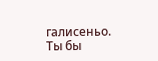галисеньо. Ты бы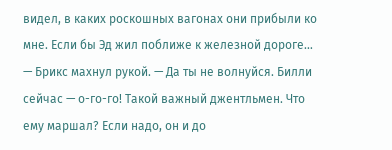видел, в каких роскошных вагонах они прибыли ко мне. Если бы Эд жил поближе к железной дороге… — Брикс махнул рукой. — Да ты не волнуйся. Билли сейчас — о-го-го! Такой важный джентльмен. Что ему маршал? Если надо, он и до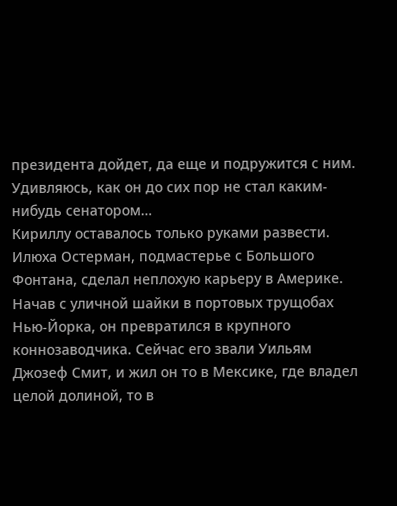президента дойдет, да еще и подружится с ним. Удивляюсь, как он до сих пор не стал каким-нибудь сенатором…
Кириллу оставалось только руками развести. Илюха Остерман, подмастерье с Большого Фонтана, сделал неплохую карьеру в Америке. Начав с уличной шайки в портовых трущобах Нью-Йорка, он превратился в крупного коннозаводчика. Сейчас его звали Уильям Джозеф Смит, и жил он то в Мексике, где владел целой долиной, то в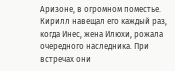Аризоне, в огромном поместье.
Кирилл навещал его каждый раз, когда Инес, жена Илюхи, рожала очередного наследника. При встречах они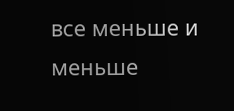все меньше и меньше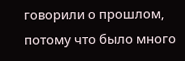говорили о прошлом, потому что было много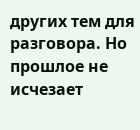других тем для разговора. Но прошлое не исчезает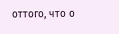оттого, что о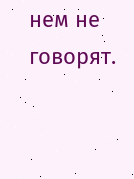нем не говорят.